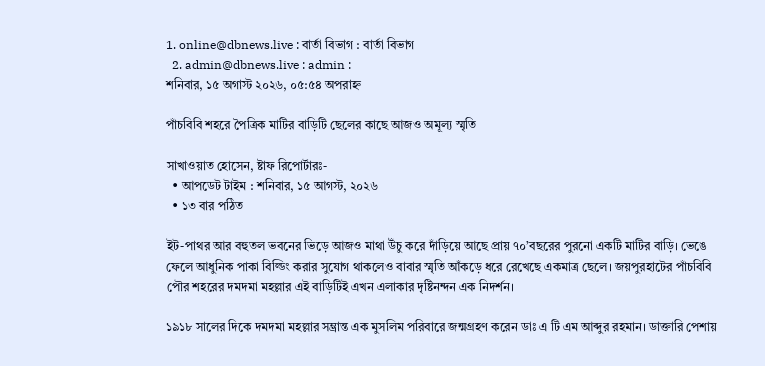1. online@dbnews.live : বার্তা বিভাগ : বার্তা বিভাগ
  2. admin@dbnews.live : admin :
শনিবার, ১৫ অগাস্ট ২০২৬, ০৫:৫৪ অপরাহ্ন

পাঁচবিবি শহরে পৈত্রিক মাটির বাড়িটি ছেলের কাছে আজও অমূল্য স্মৃতি

সাখাওয়াত হোসেন, ষ্টাফ রিপোর্টারঃ-
  • আপডেট টাইম : শনিবার, ১৫ আগস্ট, ২০২৬
  • ১৩ বার পঠিত

ইট-পাথর আর বহুতল ভবনের ভিড়ে আজও মাথা উঁচু করে দাঁড়িয়ে আছে প্রায় ৭০’বছরের পুরনো একটি মাটির বাড়ি। ভেঙে ফেলে আধুনিক পাকা বিল্ডিং করার সুযোগ থাকলেও বাবার স্মৃতি আঁকড়ে ধরে রেখেছে একমাত্র ছেলে। জয়পুরহাটের পাঁচবিবি পৌর শহরের দমদমা মহল্লার এই বাড়িটিই এখন এলাকার দৃষ্টিনন্দন এক নিদর্শন।

১৯১৮ সালের দিকে দমদমা মহল্লার সম্ভ্রান্ত এক মুসলিম পরিবারে জন্মগ্রহণ করেন ডাঃ এ টি এম আব্দুর রহমান। ডাক্তারি পেশায়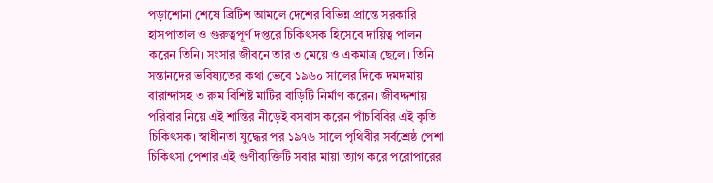পড়াশোনা শেষে ব্রিটিশ আমলে দেশের বিভিন্ন প্রান্তে সরকারি হাসপাতাল ও গুরুত্বপূর্ণ দপ্তরে চিকিৎসক হিসেবে দায়িত্ব পালন করেন তিনি। সংসার জীবনে তার ৩ মেয়ে ও একমাত্র ছেলে। তিনি সন্তানদের ভবিষ্যতের কথা ভেবে ১৯৬০ সালের দিকে দমদমায় বারান্দাসহ ৩ রুম বিশিষ্ট মাটির বাড়িটি নির্মাণ করেন। জীবদ্দশায় পরিবার নিয়ে এই শান্তির নীড়েই বসবাস করেন পাঁচবিবির এই কৃতি চিকিৎসক। স্বাধীনতা যুদ্ধের পর ১৯৭৬ সালে পৃথিবীর সর্বশ্রেষ্ঠ পেশা চিকিৎসা পেশার এই গুণীব্যক্তিটি সবার মায়া ত্যাগ করে পরোপারের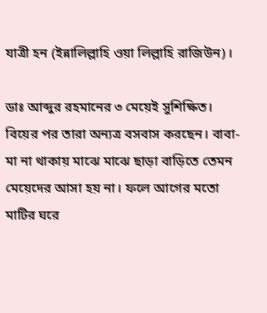যাত্রী হন (ইন্নালিল্লাহি ওয়া লিল্লাহি রাজিউন)।

ডাঃ আব্দুর রহমানের ৩ মেয়েই সুশিক্ষিত। বিয়ের পর তারা অন্যত্র বসবাস করছেন। বাবা-মা না থাকায় মাঝে মাঝে ছাড়া বাড়িতে তেমন মেয়েদের আসা হয় না। ফলে আগের মতো মাটির ঘরে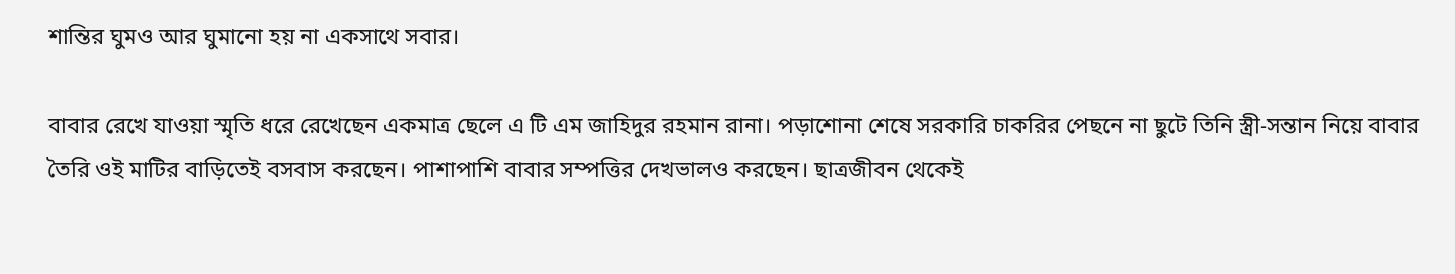শান্তির ঘুমও আর ঘুমানো হয় না একসাথে সবার।

বাবার রেখে যাওয়া স্মৃতি ধরে রেখেছেন একমাত্র ছেলে এ টি এম জাহিদুর রহমান রানা। পড়াশোনা শেষে সরকারি চাকরির পেছনে না ছুটে তিনি স্ত্রী-সন্তান নিয়ে বাবার তৈরি ওই মাটির বাড়িতেই বসবাস করছেন। পাশাপাশি বাবার সম্পত্তির দেখভালও করছেন। ছাত্রজীবন থেকেই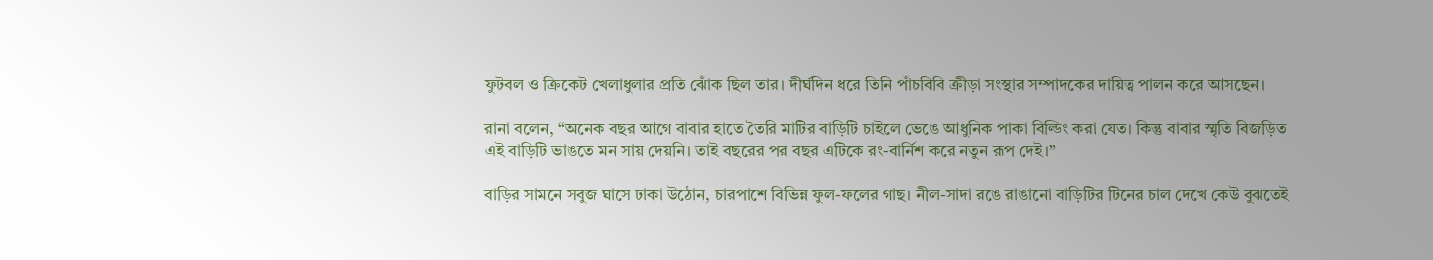ফুটবল ও ক্রিকেট খেলাধুলার প্রতি ঝোঁক ছিল তার। দীর্ঘদিন ধরে তিনি পাঁচবিবি ক্রীড়া সংস্থার সম্পাদকের দায়িত্ব পালন করে আসছেন।

রানা বলেন, “অনেক বছর আগে বাবার হাতে তৈরি মাটির বাড়িটি চাইলে ভেঙে আধুনিক পাকা বিল্ডিং করা যেত। কিন্তু বাবার স্মৃতি বিজড়িত এই বাড়িটি ভাঙতে মন সায় দেয়নি। তাই বছরের পর বছর এটিকে রং-বার্নিশ করে নতুন রূপ দেই।”

বাড়ির সামনে সবুজ ঘাসে ঢাকা উঠোন, চারপাশে বিভিন্ন ফুল-ফলের গাছ। নীল-সাদা রঙে রাঙানো বাড়িটির টিনের চাল দেখে কেউ বুঝতেই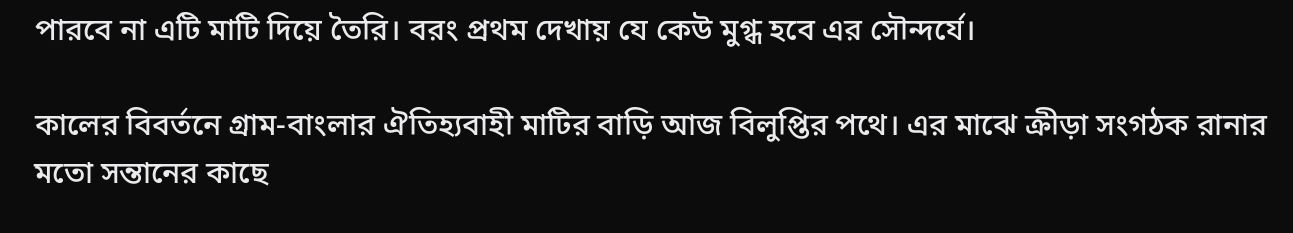পারবে না এটি মাটি দিয়ে তৈরি। বরং প্রথম দেখায় যে কেউ মুগ্ধ হবে এর সৌন্দর্যে।

কালের বিবর্তনে গ্রাম-বাংলার ঐতিহ্যবাহী মাটির বাড়ি আজ বিলুপ্তির পথে। এর মাঝে ক্রীড়া সংগঠক রানার মতো সন্তানের কাছে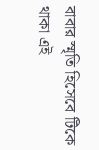বাবার স্মৃতি হিসেবে টিকে থাকা এই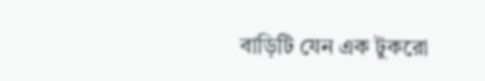বাড়িটি যেন এক টুকরো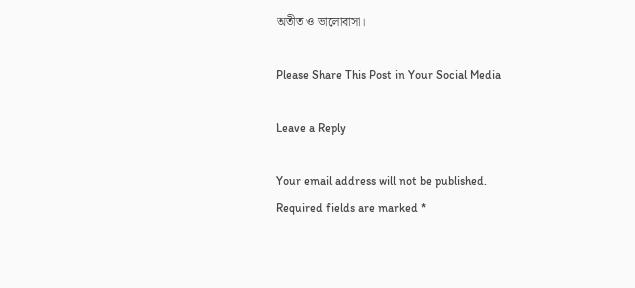অতীত ও ভালোবাসা।

Please Share This Post in Your Social Media

Leave a Reply

Your email address will not be published. Required fields are marked *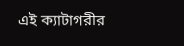এই ক্যাটাগরীর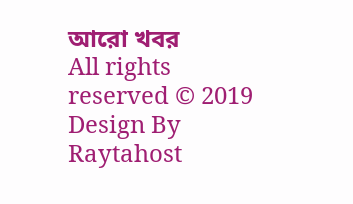আরো খবর
All rights reserved © 2019
Design By Raytahost